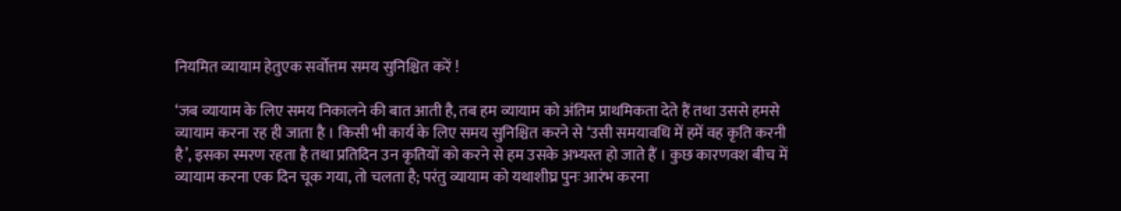नियमित व्यायाम हेतुएक सर्वोत्तम समय सुनिश्चित करें !

‘जब व्यायाम के लिए समय निकालने की बात आती है, तब हम व्यायाम को अंतिम प्राथमिकता देते हैं तथा उससे हमसे व्यायाम करना रह ही जाता है । किसी भी कार्य के लिए समय सुनिश्चित करने से ‘उसी समयावधि में हमें वह कृति करनी है’, इसका स्मरण रहता है तथा प्रतिदिन उन कृतियों को करने से हम उसके अभ्यस्त हो जाते हैं । कुछ कारणवश बीच में व्यायाम करना एक दिन चूक गया, तो चलता है; परंतु व्यायाम को यथाशीघ्र पुनः आरंभ करना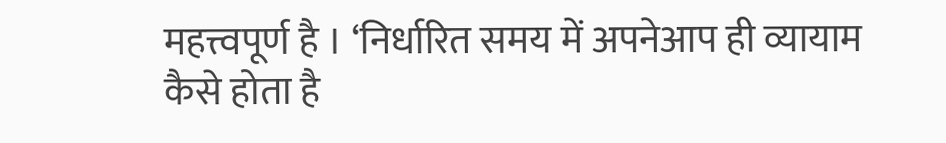महत्त्वपूर्ण है । ‘निर्धारित समय में अपनेआप ही व्यायाम कैसे होता है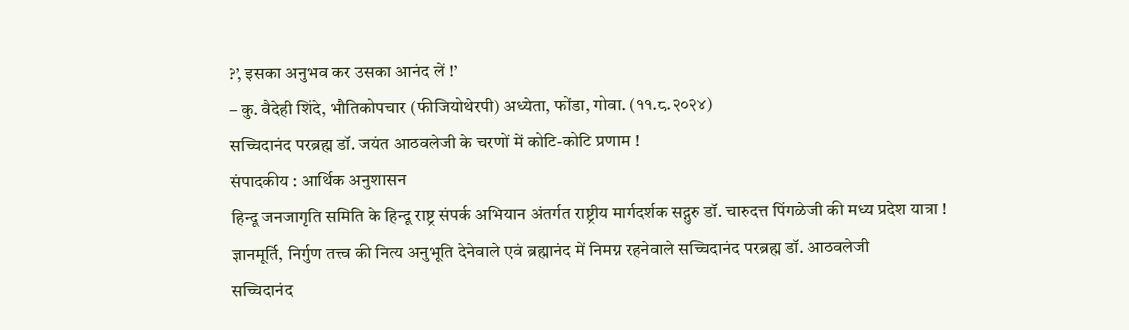?’, इसका अनुभव कर उसका आनंद लें !’
– कु. वैदेही शिंदे, भौतिकोपचार (फीजियोथेरपी) अध्येता, फोंडा, गोवा. (११.८.२०२४)
सच्चिदानंद परब्रह्म डॉ. जयंत आठवलेजी के चरणों में कोटि-कोटि प्रणाम !
संपादकीय : आर्थिक अनुशासन
हिन्दू जनजागृति समिति के हिन्दू राष्ट्र संपर्क अभियान अंतर्गत राष्ट्रीय मार्गदर्शक सद्गुरु डॉ. चारुदत्त पिंगळेजी की मध्य प्रदेश यात्रा !
ज्ञानमूर्ति, निर्गुण तत्त्व की नित्य अनुभूति देनेवाले एवं ब्रह्मानंद में निमग्न रहनेवाले सच्चिदानंद परब्रह्म डॉ. आठवलेजी
सच्चिदानंद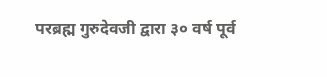परब्रह्म गुरुदेवजी द्वारा ३० वर्ष पूर्व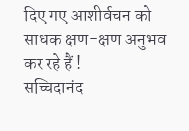दिए गए आशीर्वचन को साधक क्षण-क्षण अनुभव कर रहे हैं !
सच्चिदानंद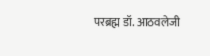परब्रह्म डॉ. आठवलेजी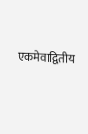एकमेवाद्वितीय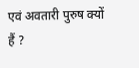एवं अवतारी पुरुष क्यों हैं ?